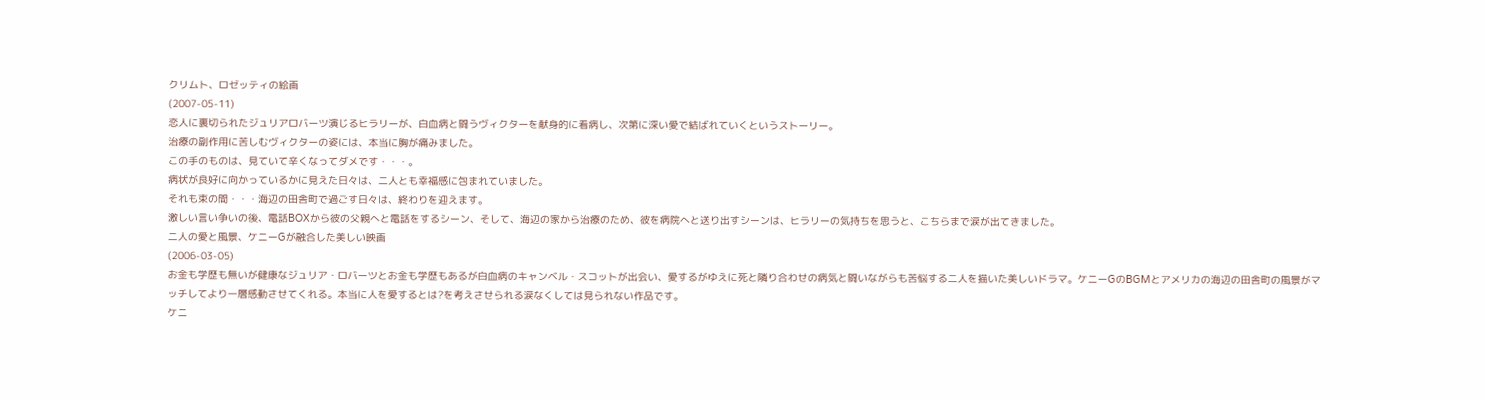クリムト、ロゼッティの絵画
(2007-05-11)
恋人に裏切られたジュリアロバーツ演じるヒラリーが、白血病と闘うヴィクターを献身的に看病し、次第に深い愛で結ばれていくというストーリー。
治療の副作用に苦しむヴィクターの姿には、本当に胸が痛みました。
この手のものは、見ていて辛くなってダメです・・・。
病状が良好に向かっているかに見えた日々は、二人とも幸福感に包まれていました。
それも束の間・・・海辺の田舎町で過ごす日々は、終わりを迎えます。
激しい言い争いの後、電話BOXから彼の父親へと電話をするシーン、そして、海辺の家から治療のため、彼を病院へと送り出すシーンは、ヒラリーの気持ちを思うと、こちらまで涙が出てきました。
二人の愛と風景、ケニーGが融合した美しい映画
(2006-03-05)
お金も学歴も無いが健康なジュリア・ロバーツとお金も学歴もあるが白血病のキャンベル・スコットが出会い、愛するがゆえに死と隣り合わせの病気と闘いながらも苦悩する二人を描いた美しいドラマ。ケニーGのBGMとアメリカの海辺の田舎町の風景がマッチしてより一層感動させてくれる。本当に人を愛するとは?を考えさせられる涙なくしては見られない作品です。
ケニ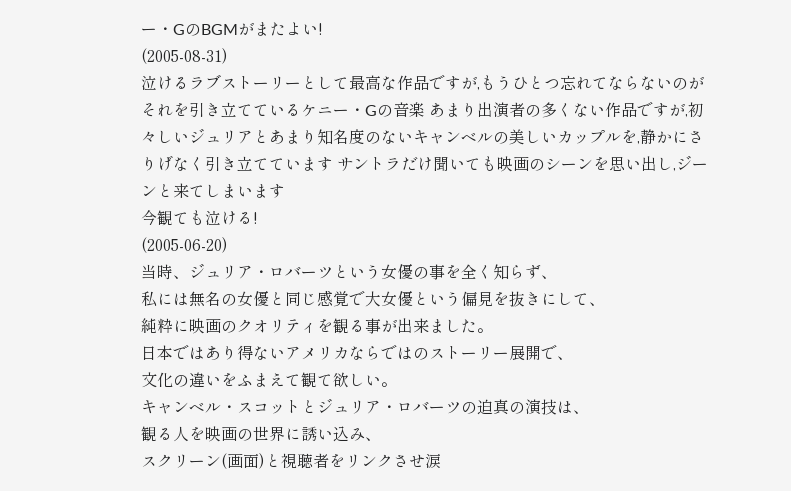ー・GのBGMがまたよい!
(2005-08-31)
泣けるラブストーリーとして最高な作品ですが,もうひとつ忘れてならないのがそれを引き立てているケニー・Gの音楽 あまり出演者の多くない作品ですが,初々しいジュリアとあまり知名度のないキャンベルの美しいカップルを,静かにさりげなく引き立てています サントラだけ聞いても映画のシーンを思い出し,ジーンと来てしまいます
今観ても泣ける!
(2005-06-20)
当時、ジュリア・ロバーツという女優の事を全く知らず、
私には無名の女優と同じ感覚で大女優という偏見を抜きにして、
純粋に映画のクオリティを観る事が出来ました。
日本ではあり得ないアメリカならではのストーリー展開で、
文化の違いをふまえて観て欲しい。
キャンベル・スコットとジュリア・ロバーツの迫真の演技は、
観る人を映画の世界に誘い込み、
スクリーン(画面)と視聴者をリンクさせ涙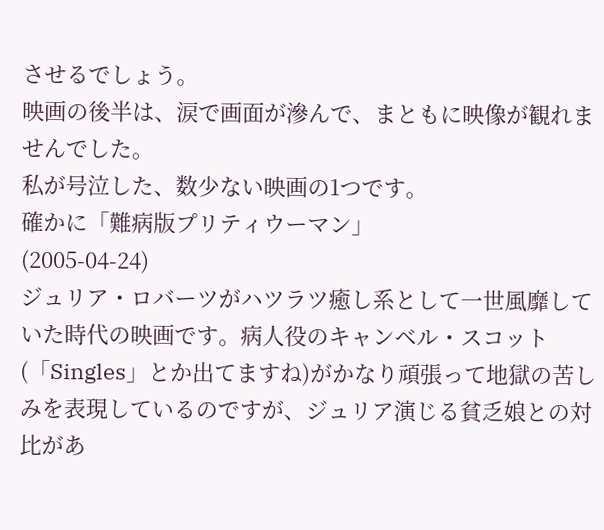させるでしょう。
映画の後半は、涙で画面が滲んで、まともに映像が観れませんでした。
私が号泣した、数少ない映画の1つです。
確かに「難病版プリティウーマン」
(2005-04-24)
ジュリア・ロバーツがハツラツ癒し系として一世風靡していた時代の映画です。病人役のキャンベル・スコット(「Singles」とか出てますね)がかなり頑張って地獄の苦しみを表現しているのですが、ジュリア演じる貧乏娘との対比があ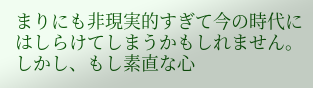まりにも非現実的すぎて今の時代にはしらけてしまうかもしれません。
しかし、もし素直な心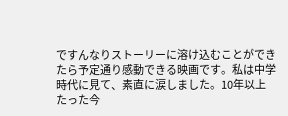ですんなりストーリーに溶け込むことができたら予定通り感動できる映画です。私は中学時代に見て、素直に涙しました。10年以上たった今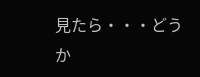見たら・・・どうか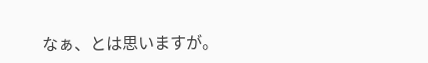なぁ、とは思いますが。